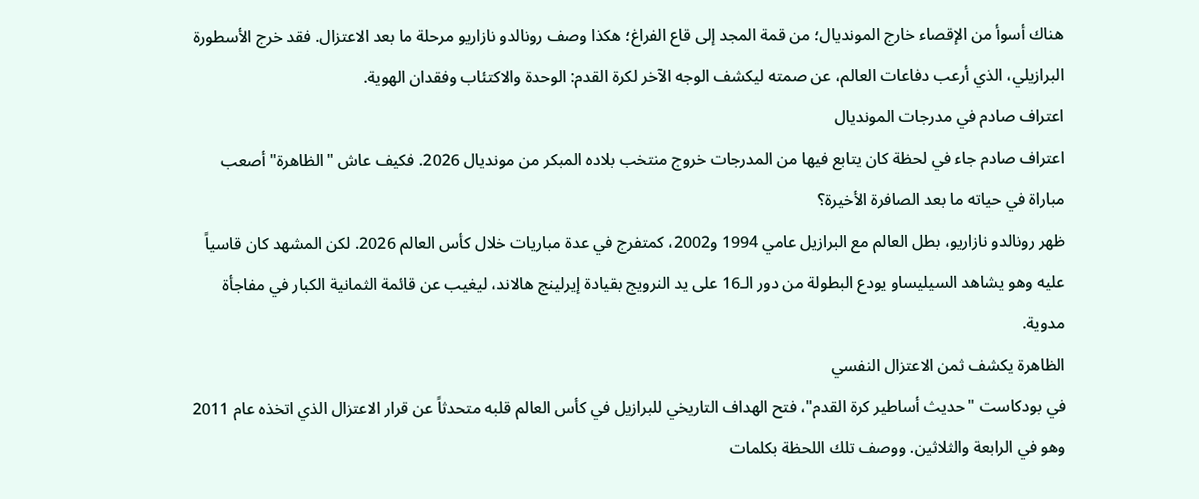هناك أسوأ من الإقصاء خارج المونديال؛ من قمة المجد إلى قاع الفراغ؛ هكذا وصف رونالدو نازاريو مرحلة ما بعد الاعتزال. فقد خرج الأسطورة البرازيلي، الذي أرعب دفاعات العالم، عن صمته ليكشف الوجه الآخر لكرة القدم: الوحدة والاكتئاب وفقدان الهوية.
اعتراف صادم في مدرجات المونديال
اعتراف صادم جاء في لحظة كان يتابع فيها من المدرجات خروج منتخب بلاده المبكر من مونديال 2026. فكيف عاش "الظاهرة" أصعب مباراة في حياته ما بعد الصافرة الأخيرة؟
ظهر رونالدو نازاريو، بطل العالم مع البرازيل عامي 1994 و2002، كمتفرج في عدة مباريات خلال كأس العالم 2026. لكن المشهد كان قاسياً عليه وهو يشاهد السيليساو يودع البطولة من دور الـ16 على يد النرويج بقيادة إيرلينج هالاند، ليغيب عن قائمة الثمانية الكبار في مفاجأة مدوية.
الظاهرة يكشف ثمن الاعتزال النفسي
في بودكاست "حديث أساطير كرة القدم"، فتح الهداف التاريخي للبرازيل في كأس العالم قلبه متحدثاً عن قرار الاعتزال الذي اتخذه عام 2011 وهو في الرابعة والثلاثين. ووصف تلك اللحظة بكلمات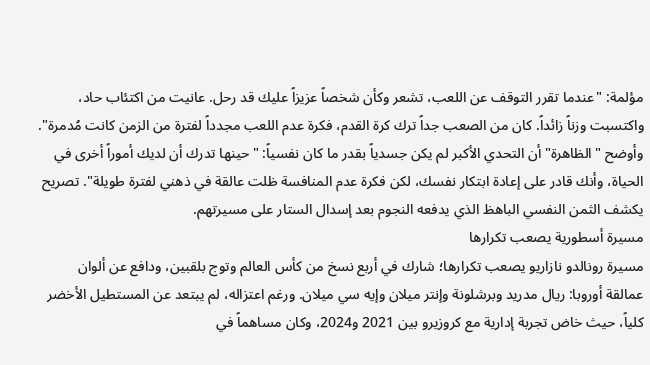مؤلمة: "عندما تقرر التوقف عن اللعب، تشعر وكأن شخصاً عزيزاً عليك قد رحل. عانيت من اكتئاب حاد، واكتسبت وزناً زائداً. كان من الصعب جداً ترك كرة القدم، فكرة عدم اللعب مجدداً لفترة من الزمن كانت مُدمرة".
وأوضح "الظاهرة" أن التحدي الأكبر لم يكن جسدياً بقدر ما كان نفسياً: "حينها تدرك أن لديك أموراً أخرى في الحياة، وأنك قادر على إعادة ابتكار نفسك، لكن فكرة عدم المنافسة ظلت عالقة في ذهني لفترة طويلة". تصريح يكشف الثمن النفسي الباهظ الذي يدفعه النجوم بعد إسدال الستار على مسيرتهم.
مسيرة أسطورية يصعب تكرارها
مسيرة رونالدو نازاريو يصعب تكرارها؛ شارك في أربع نسخ من كأس العالم وتوج بلقبين، ودافع عن ألوان عمالقة أوروبا: ريال مدريد وبرشلونة وإنتر ميلان وإيه سي ميلان. ورغم اعتزاله، لم يبتعد عن المستطيل الأخضر كلياً، حيث خاض تجربة إدارية مع كروزيرو بين 2021 و2024، وكان مساهماً في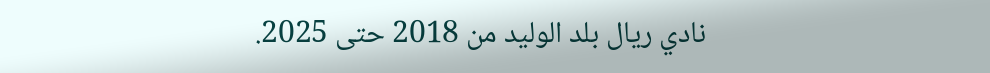نادي ريال بلد الوليد من 2018 حتى 2025.